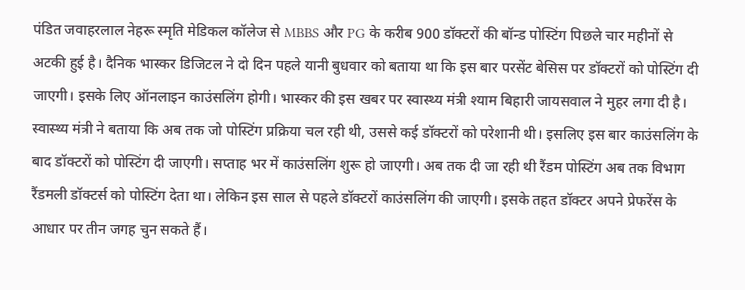पंडित जवाहरलाल नेहरू स्मृति मेडिकल कॉलेज से MBBS और PG के करीब 900 डॉक्टरों की बॉन्ड पोस्टिंग पिछले चार महीनों से अटकी हुई है। दैनिक भास्कर डिजिटल ने दो दिन पहले यानी बुधवार को बताया था कि इस बार परसेंट बेसिस पर डॉक्टरों को पोस्टिंग दी जाएगी। इसके लिए ऑनलाइन काउंसलिंग होगी। भास्कर की इस खबर पर स्वास्थ्य मंत्री श्याम बिहारी जायसवाल ने मुहर लगा दी है। स्वास्थ्य मंत्री ने बताया कि अब तक जो पोस्टिंग प्रक्रिया चल रही थी, उससे कई डॉक्टरों को परेशानी थी। इसलिए इस बार काउंसलिंग के बाद डॉक्टरों को पोस्टिंग दी जाएगी। सप्ताह भर में काउंसलिंग शुरू हो जाएगी। अब तक दी जा रही थी रैंडम पोस्टिंग अब तक विभाग रैंडमली डॉक्टर्स को पोस्टिंग देता था। लेकिन इस साल से पहले डॉक्टरों काउंसलिंग की जाएगी। इसके तहत डॉक्टर अपने प्रेफरेंस के आधार पर तीन जगह चुन सकते हैं।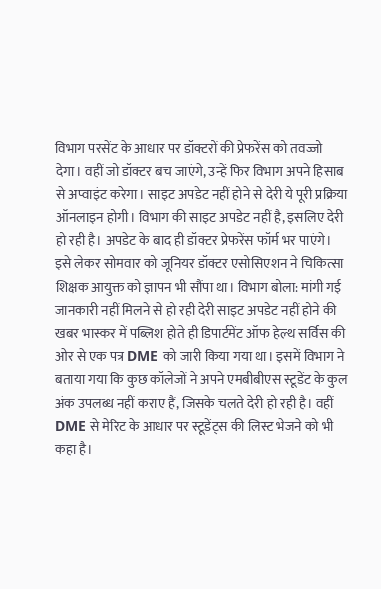विभाग परसेंट के आधार पर डॉक्टरों की प्रेफरेंस को तवज्जो देगा। वहीं जो डॉक्टर बच जाएंगे, उन्हें फिर विभाग अपने हिसाब से अप्वाइंट करेगा। साइट अपडेट नहीं होने से देरी ये पूरी प्रक्रिया ऑनलाइन होगी। विभाग की साइट अपडेट नहीं है, इसलिए देरी हो रही है। अपडेट के बाद ही डॉक्टर प्रेफरेंस फॉर्म भर पाएंगे। इसे लेकर सोमवार को जूनियर डॉक्टर एसोसिएशन ने चिकित्सा शिक्षक आयुक्त को ज्ञापन भी सौंपा था। विभाग बोला: मांगी गई जानकारी नहीं मिलने से हो रही देरी साइट अपडेट नहीं होने की खबर भास्कर में पब्लिश होते ही डिपार्टमेंट ऑफ हेल्थ सर्विस की ओर से एक पत्र DME को जारी किया गया था। इसमें विभाग ने बताया गया कि कुछ कॉलेजों ने अपने एमबीबीएस स्टूडेंट के कुल अंक उपलब्ध नहीं कराए हैं, जिसके चलते देरी हो रही है। वहीं DME से मेरिट के आधार पर स्टूडेंट्स की लिस्ट भेजने को भी कहा है।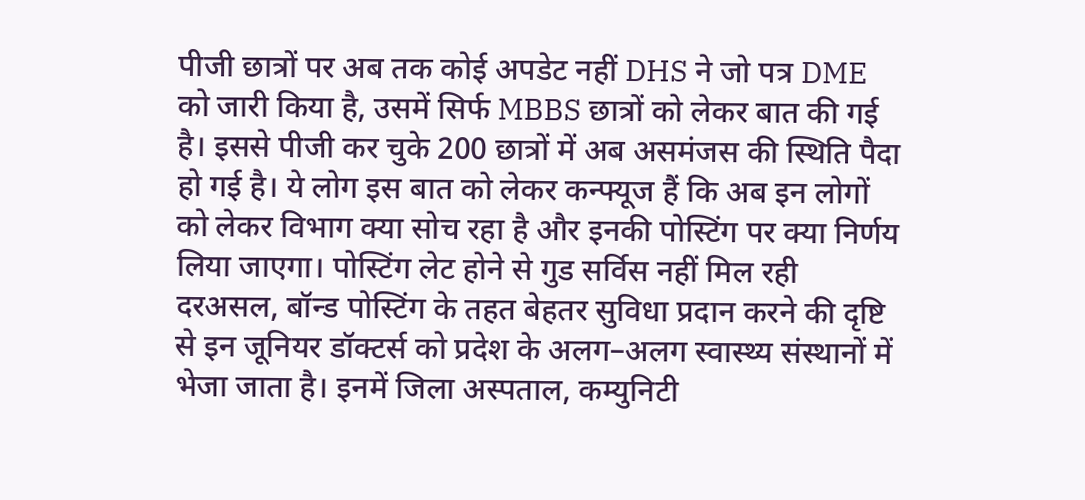पीजी छात्रों पर अब तक कोई अपडेट नहीं DHS ने जो पत्र DME को जारी किया है, उसमें सिर्फ MBBS छात्रों को लेकर बात की गई है। इससे पीजी कर चुके 200 छात्रों में अब असमंजस की स्थिति पैदा हो गई है। ये लोग इस बात को लेकर कन्फ्यूज हैं कि अब इन लोगों को लेकर विभाग क्या सोच रहा है और इनकी पोस्टिंग पर क्या निर्णय लिया जाएगा। पोस्टिंग लेट होने से गुड सर्विस नहीं मिल रही दरअसल, बॉन्ड पोस्टिंग के तहत बेहतर सुविधा प्रदान करने की दृष्टि से इन जूनियर डॉक्टर्स को प्रदेश के अलग–अलग स्वास्थ्य संस्थानों में भेजा जाता है। इनमें जिला अस्पताल, कम्युनिटी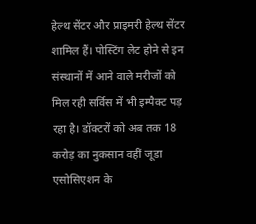हेल्थ सेंटर और प्राइमरी हेल्थ सेंटर शामिल हैं। पोस्टिंग लेट होने से इन संस्थानों में आने वाले मरीजों को मिल रही सर्विस में भी इम्पैक्ट पड़ रहा है। डॉक्टरों को अब तक 18 करोड़ का नुकसान वहीं जूडा एसोसिएशन के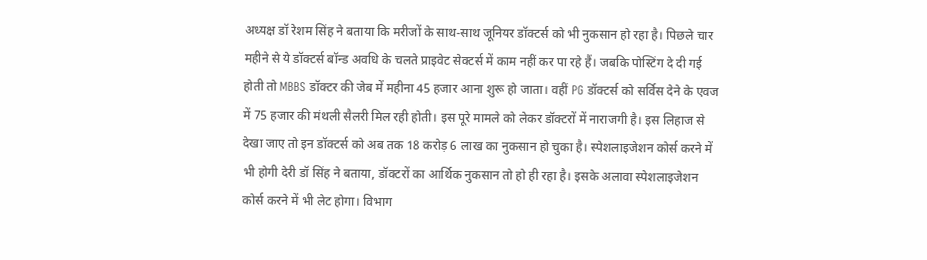अध्यक्ष डॉ रेशम सिंह ने बताया कि मरीजों के साथ-साथ जूनियर डॉक्टर्स को भी नुकसान हो रहा है। पिछले चार महीने से ये डॉक्टर्स बॉन्ड अवधि के चलते प्राइवेट सेक्टर्स में काम नहीं कर पा रहे हैं। जबकि पोस्टिंग दे दी गई होती तो MBBS डॉक्टर की जेब में महीना 45 हजार आना शुरू हो जाता। वहीं PG डॉक्टर्स को सर्विस देने के एवज में 75 हजार की मंथली सैलरी मिल रही होती। इस पूरे मामले को लेकर डॉक्टरों में नाराजगी है। इस लिहाज से देखा जाए तो इन डॉक्टर्स को अब तक 18 करोड़ 6 लाख का नुकसान हो चुका है। स्पेशलाइजेशन कोर्स करने में भी होगी देरी डॉ सिंह ने बताया, डॉक्टरों का आर्थिक नुकसान तो हो ही रहा है। इसके अलावा स्पेशलाइजेशन कोर्स करने में भी लेट होगा। विभाग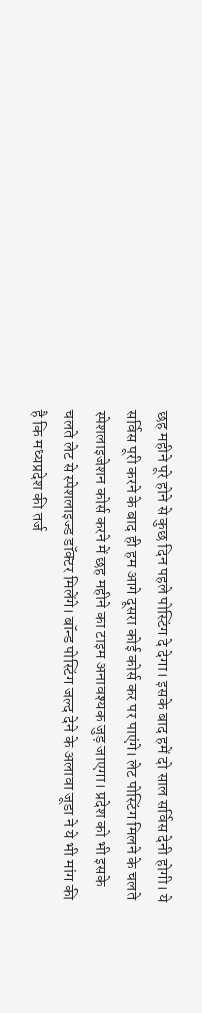छह महीने पूरे होने से कुछ दिन पहले पोस्टिंग दे देगा। इसके बाद हमें दो साल सर्विस देनी होगी। ये सर्विस पूरी करने के बाद ही हम आगे दूसरा कोई कोर्स कर पर पाएंगे। लेट पोस्टिंग मिलने के चलते स्पेशलाइजेशन कोर्स करने में छह महीने का टाइम अनावश्यक जुड़ जाएगा। प्रदेश को भी इसके चलते लेट से स्पेशलाइज्ड डॉक्टर मिलेंगे। बॉन्ड पोस्टिंग जल्द देने के अलावा जूडा ने ये भी मांग की है कि मध्यप्रदेश की तर्ज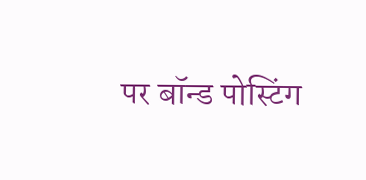पर बॉन्ड पोस्टिंग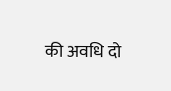की अवधि दो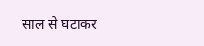साल से घटाकर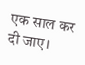एक साल कर दी जाए।